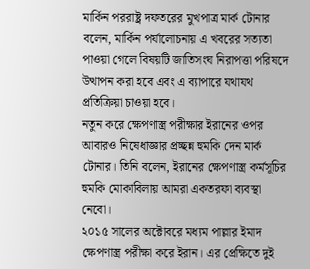মার্কিন পররাষ্ট্র দফতরের মুখপাত্র মার্ক টোনার বলেন, মার্কিন পর্যালোচনায় এ খবরের সত্যতা পাওয়া গেলে বিষয়টি জাতিসংঘ নিরাপত্তা পরিষদে উত্থাপন করা হবে এবং এ ব্যাপারে যথাযথ প্রতিক্রিয়া চাওয়া হবে।
নতুন করে ক্ষেপণাস্ত্র পরীক্ষার ইরানের ওপর আবারও নিষেধাজ্ঞার প্রচ্ছন্ন হুমকি দেন মার্ক টোনার। তিনি বলেন, ইরানের ক্ষেপণাস্ত্র কর্মসূচির হুমকি মোকাবিলায় আমরা একতরফা ব্যবস্থা নেবো।
২০১৫ সালের অক্টোবরে মধ্যম পাল্লার ইমাদ ক্ষেপণাস্ত্র পরীক্ষা করে ইরান। এর প্রেক্ষিতে দুই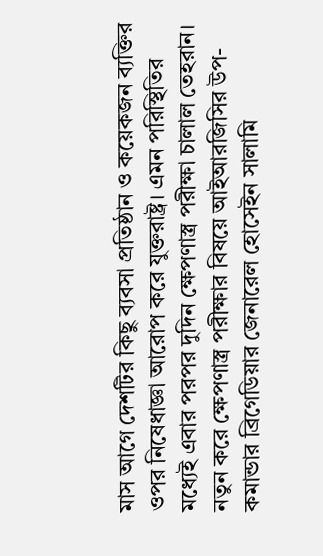মাস আগে দেশটির কিছু ব্যবসা প্রতিষ্ঠান ও কয়েকজন ব্যক্তির ওপর নিষেধাজ্ঞা আরোপ করে যুক্তরাষ্ট্র। এমন পরিস্থিতির মধ্যেই এবার পরপর দুদিন ক্ষেপণাস্ত্র পরীক্ষা চালাল তেহরান।
নতুন করে ক্ষেপণাস্ত্র পরীক্ষার বিষয়ে আইআরজিসির উপ-কমান্ডার ব্রিগেডিয়ার জেনারেল হোসেইন সালামি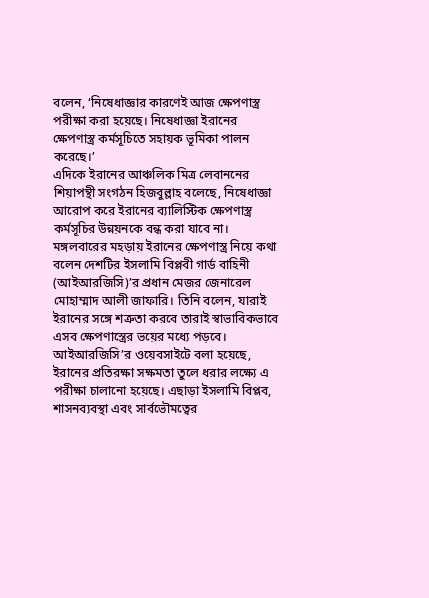বলেন, ‘নিষেধাজ্ঞার কারণেই আজ ক্ষেপণাস্ত্র পরীক্ষা করা হয়েছে। নিষেধাজ্ঞা ইরানের ক্ষেপণাস্ত্র কর্মসূচিতে সহায়ক ভূমিকা পালন করেছে।’
এদিকে ইরানের আঞ্চলিক মিত্র লেবাননের শিয়াপন্থী সংগঠন হিজবুল্লাহ বলেছে, নিষেধাজ্ঞা আরোপ করে ইরানের ব্যালিস্টিক ক্ষেপণাস্ত্র কর্মসূচির উন্নয়নকে বন্ধ করা যাবে না।
মঙ্গলবারের মহড়ায় ইরানের ক্ষেপণাস্ত্র নিয়ে কথা বলেন দেশটির ইসলামি বিপ্লবী গার্ড বাহিনী (আইআরজিসি)’র প্রধান মেজর জেনারেল মোহাম্মাদ আলী জাফারি। তিনি বলেন, যারাই ইরানের সঙ্গে শত্রুতা করবে তারাই স্বাভাবিকভাবে এসব ক্ষেপণাস্ত্রের ভয়ের মধ্যে পড়বে।
আইআরজিসি’র ওয়েবসাইটে বলা হয়েছে, ইরানের প্রতিরক্ষা সক্ষমতা তুলে ধরার লক্ষ্যে এ পরীক্ষা চালানো হয়েছে। এছাড়া ইসলামি বিপ্লব, শাসনব্যবস্থা এবং সার্বভৌমত্বের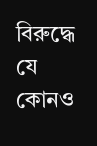বিরুদ্ধে যে কোনও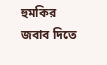হুমকির জবাব দিতে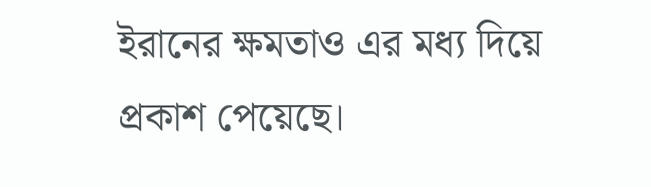ইরানের ক্ষমতাও এর মধ্য দিয়ে প্রকাশ পেয়েছে।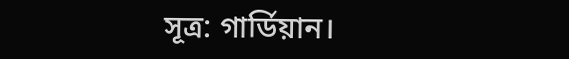সূত্র: গার্ডিয়ান।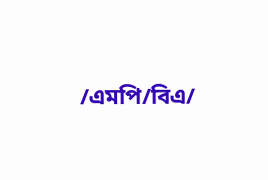/এমপি/বিএ/